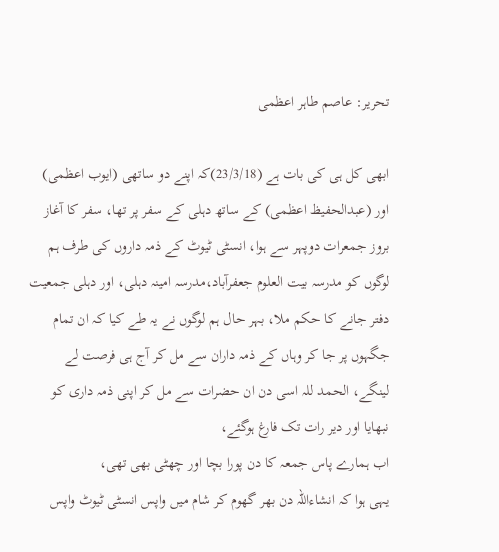تحریر: عاصم طاہر اعظمی

ابھی کل ہی کی بات ہے (23/3/18)کہ اپنے دو ساتھی (ایوب اعظمی) اور (عبدالحفيظ اعظمی) کے ساتھ دہلی کے سفر پر تھا، سفر کا آغاز بروز جمعرات دوپہر سے ہوا، انسٹی ٹیوٹ کے ذمہ داروں کی طرف ہم لوگوں کو مدرسہ بیت العلوم جعفرآباد،مدرسہ امینہ دہلی، اور دہلی جمعیت دفتر جانے کا حکم ملا، بہر حال ہم لوگوں نے یہ طے کیا کہ ان تمام جگہوں پر جا کر وہاں کے ذمہ داران سے مل کر آج ہی فرصت لے لینگے، الحمد للہ اسی دن ان حضرات سے مل کر اپنی ذمہ داری کو نبھایا اور دیر رات تک فارغ ہوگئے،
اب ہمارے پاس جمعہ کا دن پورا بچا اور چھٹی بھی تھی،
یہی ہوا کہ انشاءاللہ دن بھر گھوم کر شام میں واپس انسٹی ٹیوٹ واپس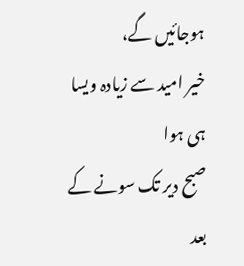ہوجائیں گے،
خیر امید سے زیادہ ویسا ہی ہوا
صبح دیر تک سونے کے بعد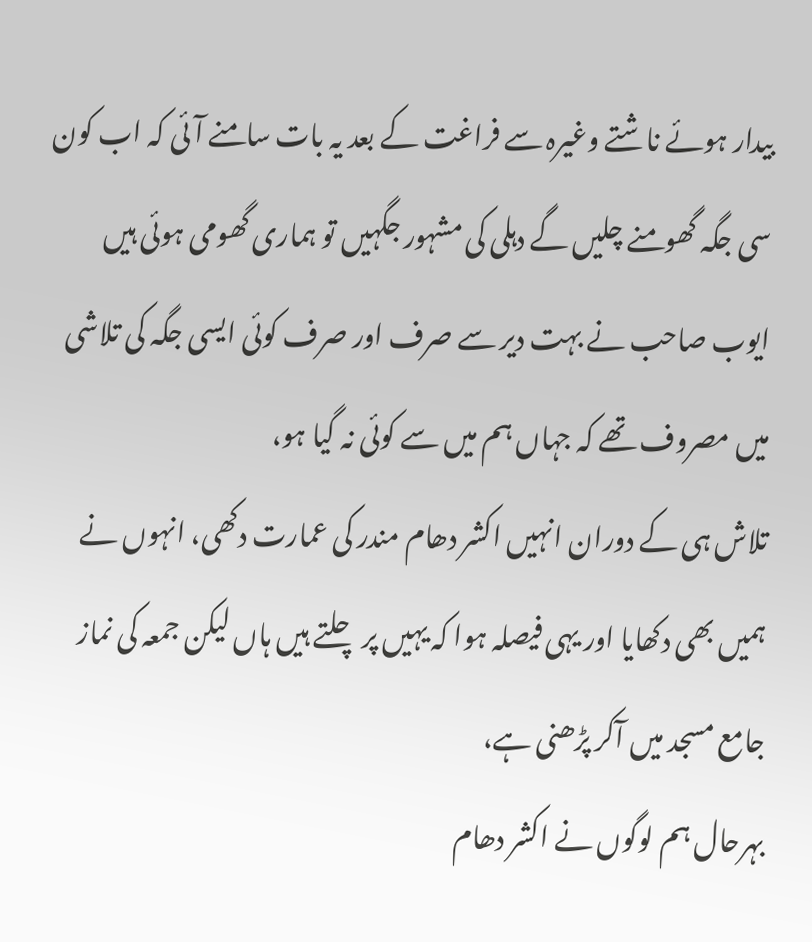بیدار ہوئے ناشتے وغیرہ سے فراغت کے بعد یہ بات سامنے آئی کہ اب کون سی جگہ گھومنے چلیں گے دہلی کی مشہور جگہیں تو ہماری گھومی ہوئی ہیں
ایوب صاحب نے بہت دیر سے صرف اور صرف کوئی ایسی جگہ کی تلاشی میں مصروف تھے کہ جہاں ہم میں سے کوئی نہ گیا ہو،
تلاش ہی کے دوران انہیں اکشر دھام مندر کی عمارت دکھی، انہوں نے ہمیں بھی دکھایا اور یہی فیصلہ ہوا کہ یہیں پر چلتے ہیں ہاں لیکن جمعہ کی نماز جامع مسجد میں آکر پڑھنی ہے،
بہرحال ہم لوگوں نے اکشر دھام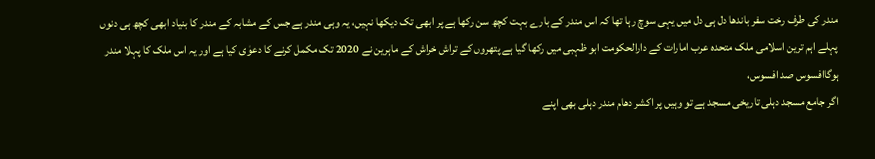مندر کی طرف رخت سفر باندھا دل ہی دل میں یہی سوچ رہا تھا کہ اس مندر کے بارے بہت کچھ سن رکھا ہے پر ابھی تک دیکھا نہیں، یہ وہی مندر ہے جس کے مشابہ کے مندر کا بنیاد ابھی کچھ ہی دنوں پہلے اہم ترین اسلامی ملک متحدہ عرب امارات کے دارالحکومت ابو ظہبی میں رکھا گیا ہے پتھروں کے تراش خراش کے ماہرین نے 2020 تک مکمل کرنے کا دعوٰی کیا ہے اور یہ اس ملک کا پہلا مندر ہوگاافسوس صد افسوس،
اگر جامع مسجد دہلی تاریخی مسجد ہے تو وہیں پر اکشر دھام مندر دہلی بھی اپنے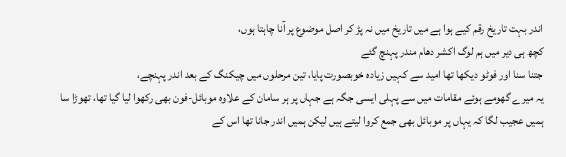اندر بہت تاریخ رقم کیے ہوا ہے میں تاریخ میں نہ پڑ کر اصل موضوع پر آنا چاہتا ہوں،
کچھ ہی دیر میں ہم لوگ اکشر دھام مندر پہنچ گئے
جتنا سنا اور فوٹو دیکھا تھا امید سے کہیں زیادہ خوبصورت پایا، تین مرحلوں میں چیکنگ کے بعد اندر پہنچے،
یہ میرے گھومے ہوئے مقامات میں سے پہلی ایسی جگہ ہے جہاں پر ہر سامان کے علاوہ موبائل-فون بھی رکھوا لیا گیا تھا، تھوڑا سا ہمیں عجیب لگا کہ یہاں پر موبائل بھی جمع کروا لیتے ہیں لیکن ہمیں اندر جانا تھا اس کے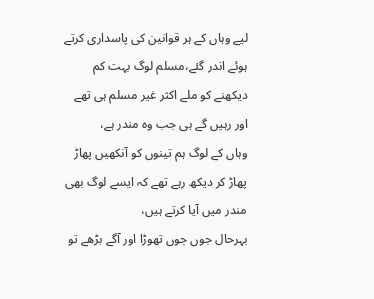لیے وہاں کے ہر قوانین کی پاسداری کرتے ہوئے اندر گئے،مسلم لوگ بہت کم دیکھنے کو ملے اکثر غیر مسلم ہی تھے اور رہیں گے ہی جب وہ مندر ہے،
وہاں کے لوگ ہم تینوں کو آنکھیں پھاڑ پھاڑ کر دیکھ رہے تھے کہ ایسے لوگ بھی مندر میں آیا کرتے ہیں،
بہرحال جوں جوں تھوڑا اور آگے بڑھے تو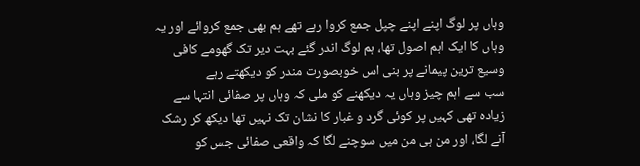وہاں پر لوگ اپنے اپنے چپل جمع کروا رہے تھے ہم بھی جمع کروائے اور یہ وہاں کا ایک اہم اصول تھا، ہم لوگ اندر گئے بہت دیر تک گھومے کافی وسیع ترین پیمانے پر بنی اس خوبصورت مندر کو دیکھتے رہے
سب سے اہم چیز وہاں یہ دیکھنے کو ملی کہ وہاں پر صفائی انتہا سے زیادہ تھی کہیں پر کوئی گرد و غبار کا نشان تک نہیں تھا دیکھ کر رشک آنے لگا، اور من ہی من میں سوچنے لگا کہ واقعی صفائی جس کو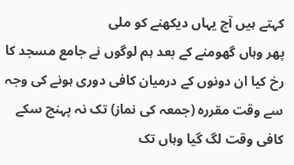کہتے ہیں آج یہاں دیکھنے کو ملی
پھر وہاں گھومنے کے بعد ہم لوگوں نے جامع مسجد کا رخ کیا ان دونوں کے درمیان کافی دوری ہونے کی وجہ سے وقت مقررہ (جمعہ کی نماز) تک نہ پہنچ سکے کافی وقت لگ گیا وہاں تک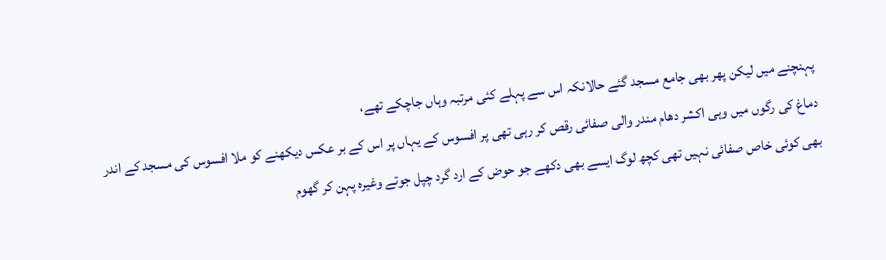پہنچنے میں لیکن پھر بھی جامع مسجد گئے حالانکہ اس سے پہلے کئی مرتبہ وہاں جاچکے تھے،
دماغ کی رگوں میں وہی اکشر دھام مندر والی صفائی رقص کر رہی تھی پر افسوس کے یہاں پر اس کے بر عکس دیکھنے کو ملا افسوس کی مسجد کے اندر بھی کوئی خاص صفائی نہیں تھی کچھ لوگ ایسے بھی دکھے جو حوض کے ارد گرد چپل جوتے وغیرہ پہن کر گھوم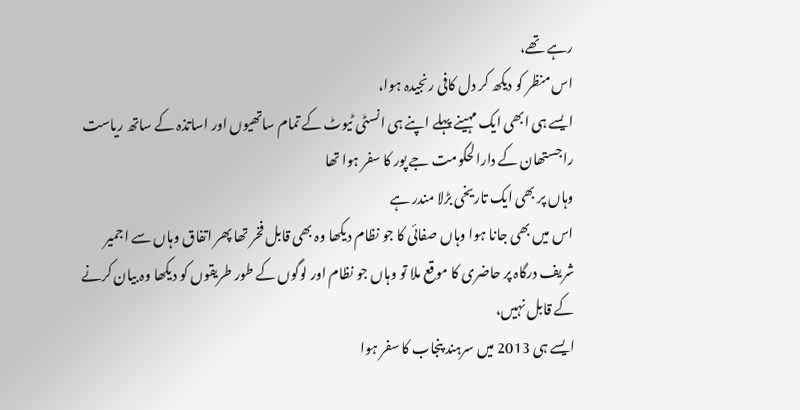رہے تھے،
اس منظر کو دیکھ کر دل کافی رنجیدہ ہوا،
ایسے ہی ابھی ایک مہینے پہلے اپنے ہی انسٹی ٹیوٹ کے تمام ساتھیوں اور اساتذہ کے ساتھ ریاست راجستھان کے دارالحکومت جے پور کا سفر ہوا تھا
وہاں پر بھی ایک تاریخی بڑلا مندر ہے
اس میں بھی جانا ہوا وہاں صفائی کا جو نظام دیکھا وہ بھی قابل فخر تھا پھر اتفاق وہاں سے اجمیر شریف درگاہ پر حاضری کا موقع ملا تو وہاں جو نظام اور لوگوں کے طور طریقوں کو دیکھا وہ بیان کرنے کے قابل نہیں،
ایسے ہی 2013 میں سرہند پنجاب کا سفر ہوا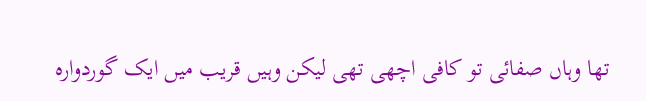تھا وہاں صفائی تو کافی اچھی تھی لیکن وہیں قریب میں ایک گوردوارہ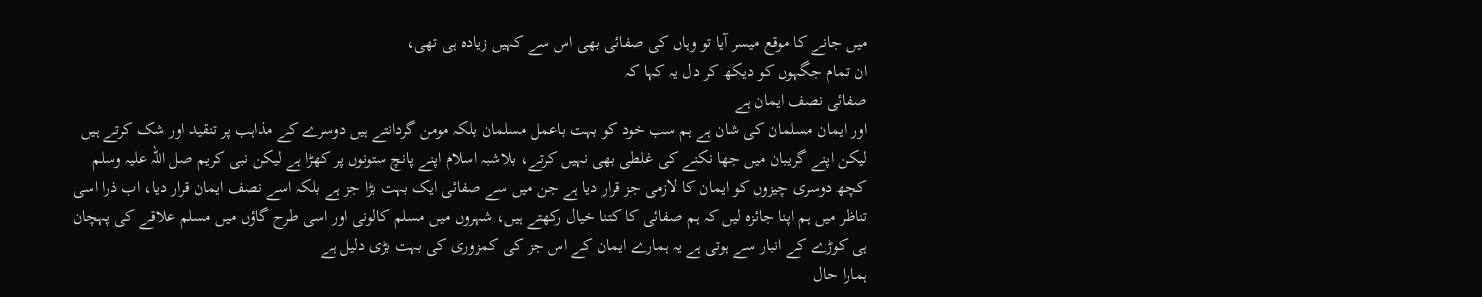میں جانے کا موقع میسر آیا تو وہاں کی صفائی بھی اس سے کہیں زیادہ ہی تھی،
ان تمام جگہوں کو دیکھ کر دل یہ کہا کہ
صفائی نصف ایمان ہے
اور ایمان مسلمان کی شان ہے ہم سب خود کو بہت باعمل مسلمان بلکہ مومن گردانتے ہیں دوسرے کے مذاہب پر تنقید اور شک کرتے ہیں لیکن اپنے گریبان میں جھا نکنے کی غلطی بھی نہیں کرتے، بلاشبہ اسلام اپنے پانچ ستونوں پر کھڑا ہے لیکن نبی کریم صل اللہ علیہ وسلم کچھ دوسری چیزوں کو ایمان کا لازمی جز قرار دیا ہے جن میں سے صفائی ایک بہت بڑا جز ہے بلکہ اسے نصف ایمان قرار دیا، اب ذرا اسی تناظر میں ہم اپنا جائزہ لیں کہ ہم صفائی کا کتنا خیال رکھتے ہیں، شہروں میں مسلم کالونی اور اسی طرح گاؤں میں مسلم علاقے کی پہچان ہی کوڑے کے انبار سے ہوتی ہے یہ ہمارے ایمان کے اس جز کی کمزوری کی بہت بڑی دلیل ہے
ہمارا حال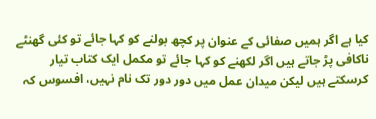کیا ہے اگر ہمیں صفائی کے عنوان پر کچھ بولنے کو کہا جائے تو کئی گھنٹے ناکافی پڑ جاتے ہیں اگر لکھنے کو کہا جائے تو مکمل ایک کتاب تیار کرسکتے ہیں لیکن میدان عمل میں دور دور تک نام نہیں، افسوس کہ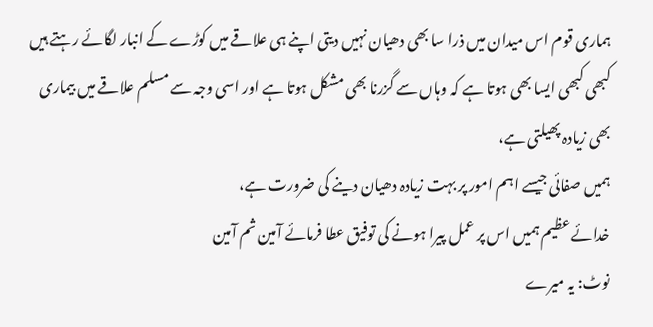ہماری قوم اس میدان میں ذرا سا بھی دھیان نہیں دیتی اپنے ہی علاقے میں کوڑے کے انبار لگائے رہتے ہیں کبھی کبھی ایسا بھی ہوتا ہے کہ وہاں سے گزرنا بھی مشکل ہوتا ہے اور اسی وجہ سے مسلم علاقے میں بیماری بھی زیادہ پھیلتی ہے،
ہمیں صفائی جیسے اہم امور پر بہت زیادہ دھیان دینے کی ضرورت ہے،
خدائے عظیم ہمیں اس پر عمل پیرا ہونے کی توفیق عطا فرمائے آمین ثم آمین
نوٹ: یہ میرے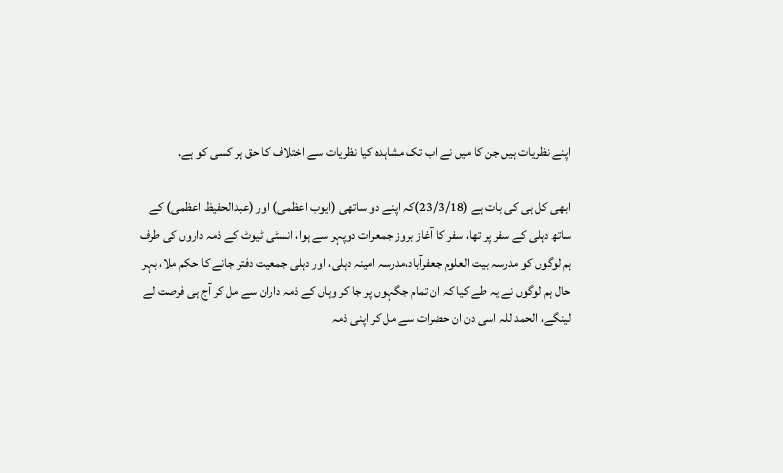اپنے نظریات ہیں جن کا میں نے اب تک مشاہدہ کیا نظریات سے اختلاف کا حق ہر کسی کو ہے.

ابھی کل ہی کی بات ہے (23/3/18)کہ اپنے دو ساتھی (ایوب اعظمی) اور (عبدالحفيظ اعظمی) کے ساتھ دہلی کے سفر پر تھا، سفر کا آغاز بروز جمعرات دوپہر سے ہوا، انسٹی ٹیوٹ کے ذمہ داروں کی طرف ہم لوگوں کو مدرسہ بیت العلوم جعفرآباد،مدرسہ امینہ دہلی، اور دہلی جمعیت دفتر جانے کا حکم ملا، بہر حال ہم لوگوں نے یہ طے کیا کہ ان تمام جگہوں پر جا کر وہاں کے ذمہ داران سے مل کر آج ہی فرصت لے لینگے، الحمد للہ اسی دن ان حضرات سے مل کر اپنی ذمہ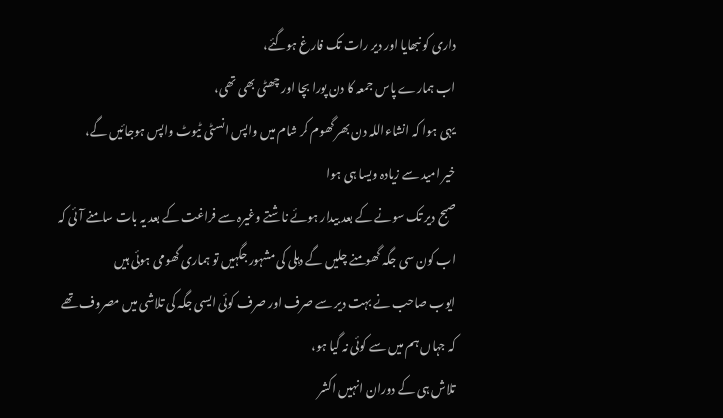داری کو نبھایا اور دیر رات تک فارغ ہوگئے،
اب ہمارے پاس جمعہ کا دن پورا بچا اور چھٹی بھی تھی،
یہی ہوا کہ انشاءاللہ دن بھر گھوم کر شام میں واپس انسٹی ٹیوٹ واپس ہوجائیں گے،
خیر امید سے زیادہ ویسا ہی ہوا
صبح دیر تک سونے کے بعد بیدار ہوئے ناشتے وغیرہ سے فراغت کے بعد یہ بات سامنے آئی کہ اب کون سی جگہ گھومنے چلیں گے دہلی کی مشہور جگہیں تو ہماری گھومی ہوئی ہیں
ایوب صاحب نے بہت دیر سے صرف اور صرف کوئی ایسی جگہ کی تلاشی میں مصروف تھے کہ جہاں ہم میں سے کوئی نہ گیا ہو،
تلاش ہی کے دوران انہیں اکشر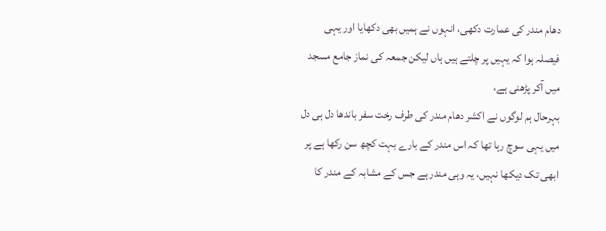دھام مندر کی عمارت دکھی، انہوں نے ہمیں بھی دکھایا اور یہی فیصلہ ہوا کہ یہیں پر چلتے ہیں ہاں لیکن جمعہ کی نماز جامع مسجد میں آکر پڑھنی ہے،
بہرحال ہم لوگوں نے اکشر دھام مندر کی طرف رخت سفر باندھا دل ہی دل میں یہی سوچ رہا تھا کہ اس مندر کے بارے بہت کچھ سن رکھا ہے پر ابھی تک دیکھا نہیں، یہ وہی مندر ہے جس کے مشابہ کے مندر کا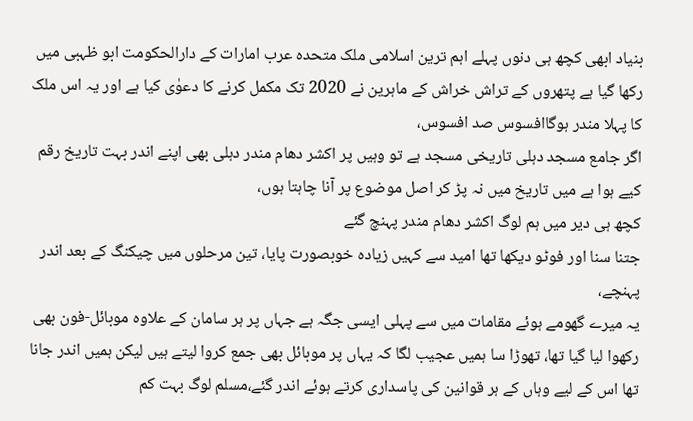بنیاد ابھی کچھ ہی دنوں پہلے اہم ترین اسلامی ملک متحدہ عرب امارات کے دارالحکومت ابو ظہبی میں رکھا گیا ہے پتھروں کے تراش خراش کے ماہرین نے 2020 تک مکمل کرنے کا دعوٰی کیا ہے اور یہ اس ملک کا پہلا مندر ہوگاافسوس صد افسوس،
اگر جامع مسجد دہلی تاریخی مسجد ہے تو وہیں پر اکشر دھام مندر دہلی بھی اپنے اندر بہت تاریخ رقم کیے ہوا ہے میں تاریخ میں نہ پڑ کر اصل موضوع پر آنا چاہتا ہوں،
کچھ ہی دیر میں ہم لوگ اکشر دھام مندر پہنچ گئے
جتنا سنا اور فوٹو دیکھا تھا امید سے کہیں زیادہ خوبصورت پایا، تین مرحلوں میں چیکنگ کے بعد اندر پہنچے،
یہ میرے گھومے ہوئے مقامات میں سے پہلی ایسی جگہ ہے جہاں پر ہر سامان کے علاوہ موبائل-فون بھی رکھوا لیا گیا تھا، تھوڑا سا ہمیں عجیب لگا کہ یہاں پر موبائل بھی جمع کروا لیتے ہیں لیکن ہمیں اندر جانا تھا اس کے لیے وہاں کے ہر قوانین کی پاسداری کرتے ہوئے اندر گئے،مسلم لوگ بہت کم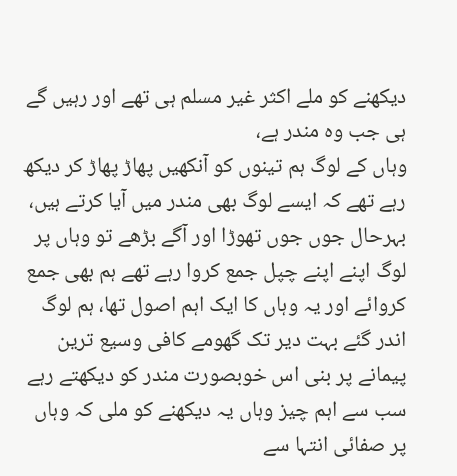دیکھنے کو ملے اکثر غیر مسلم ہی تھے اور رہیں گے ہی جب وہ مندر ہے،
وہاں کے لوگ ہم تینوں کو آنکھیں پھاڑ پھاڑ کر دیکھ رہے تھے کہ ایسے لوگ بھی مندر میں آیا کرتے ہیں،
بہرحال جوں جوں تھوڑا اور آگے بڑھے تو وہاں پر لوگ اپنے اپنے چپل جمع کروا رہے تھے ہم بھی جمع کروائے اور یہ وہاں کا ایک اہم اصول تھا، ہم لوگ اندر گئے بہت دیر تک گھومے کافی وسیع ترین پیمانے پر بنی اس خوبصورت مندر کو دیکھتے رہے
سب سے اہم چیز وہاں یہ دیکھنے کو ملی کہ وہاں پر صفائی انتہا سے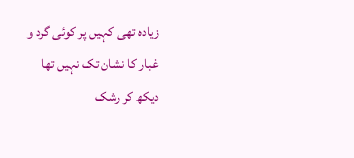زیادہ تھی کہیں پر کوئی گرد و غبار کا نشان تک نہیں تھا دیکھ کر رشک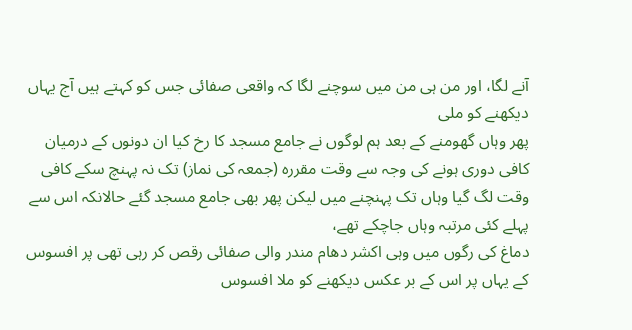آنے لگا، اور من ہی من میں سوچنے لگا کہ واقعی صفائی جس کو کہتے ہیں آج یہاں دیکھنے کو ملی
پھر وہاں گھومنے کے بعد ہم لوگوں نے جامع مسجد کا رخ کیا ان دونوں کے درمیان کافی دوری ہونے کی وجہ سے وقت مقررہ (جمعہ کی نماز) تک نہ پہنچ سکے کافی وقت لگ گیا وہاں تک پہنچنے میں لیکن پھر بھی جامع مسجد گئے حالانکہ اس سے پہلے کئی مرتبہ وہاں جاچکے تھے،
دماغ کی رگوں میں وہی اکشر دھام مندر والی صفائی رقص کر رہی تھی پر افسوس کے یہاں پر اس کے بر عکس دیکھنے کو ملا افسوس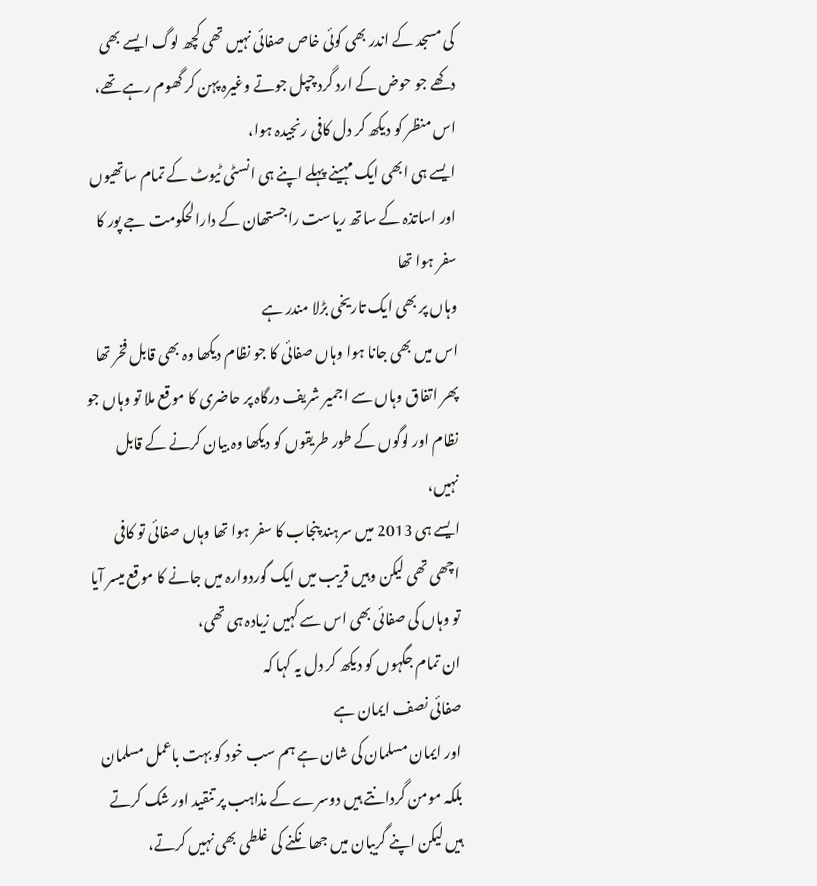کی مسجد کے اندر بھی کوئی خاص صفائی نہیں تھی کچھ لوگ ایسے بھی دکھے جو حوض کے ارد گرد چپل جوتے وغیرہ پہن کر گھوم رہے تھے،
اس منظر کو دیکھ کر دل کافی رنجیدہ ہوا،
ایسے ہی ابھی ایک مہینے پہلے اپنے ہی انسٹی ٹیوٹ کے تمام ساتھیوں اور اساتذہ کے ساتھ ریاست راجستھان کے دارالحکومت جے پور کا سفر ہوا تھا
وہاں پر بھی ایک تاریخی بڑلا مندر ہے
اس میں بھی جانا ہوا وہاں صفائی کا جو نظام دیکھا وہ بھی قابل فخر تھا پھر اتفاق وہاں سے اجمیر شریف درگاہ پر حاضری کا موقع ملا تو وہاں جو نظام اور لوگوں کے طور طریقوں کو دیکھا وہ بیان کرنے کے قابل نہیں،
ایسے ہی 2013 میں سرہند پنجاب کا سفر ہوا تھا وہاں صفائی تو کافی اچھی تھی لیکن وہیں قریب میں ایک گوردوارہ میں جانے کا موقع میسر آیا تو وہاں کی صفائی بھی اس سے کہیں زیادہ ہی تھی،
ان تمام جگہوں کو دیکھ کر دل یہ کہا کہ
صفائی نصف ایمان ہے
اور ایمان مسلمان کی شان ہے ہم سب خود کو بہت باعمل مسلمان بلکہ مومن گردانتے ہیں دوسرے کے مذاہب پر تنقید اور شک کرتے ہیں لیکن اپنے گریبان میں جھا نکنے کی غلطی بھی نہیں کرتے،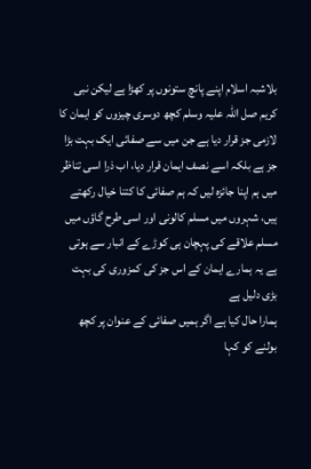بلاشبہ اسلام اپنے پانچ ستونوں پر کھڑا ہے لیکن نبی کریم صل اللہ علیہ وسلم کچھ دوسری چیزوں کو ایمان کا لازمی جز قرار دیا ہے جن میں سے صفائی ایک بہت بڑا جز ہے بلکہ اسے نصف ایمان قرار دیا، اب ذرا اسی تناظر میں ہم اپنا جائزہ لیں کہ ہم صفائی کا کتنا خیال رکھتے ہیں، شہروں میں مسلم کالونی اور اسی طرح گاؤں میں مسلم علاقے کی پہچان ہی کوڑے کے انبار سے ہوتی ہے یہ ہمارے ایمان کے اس جز کی کمزوری کی بہت بڑی دلیل ہے
ہمارا حال کیا ہے اگر ہمیں صفائی کے عنوان پر کچھ بولنے کو کہا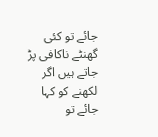جائے تو کئی گھنٹے ناکافی پڑ جاتے ہیں اگر لکھنے کو کہا جائے تو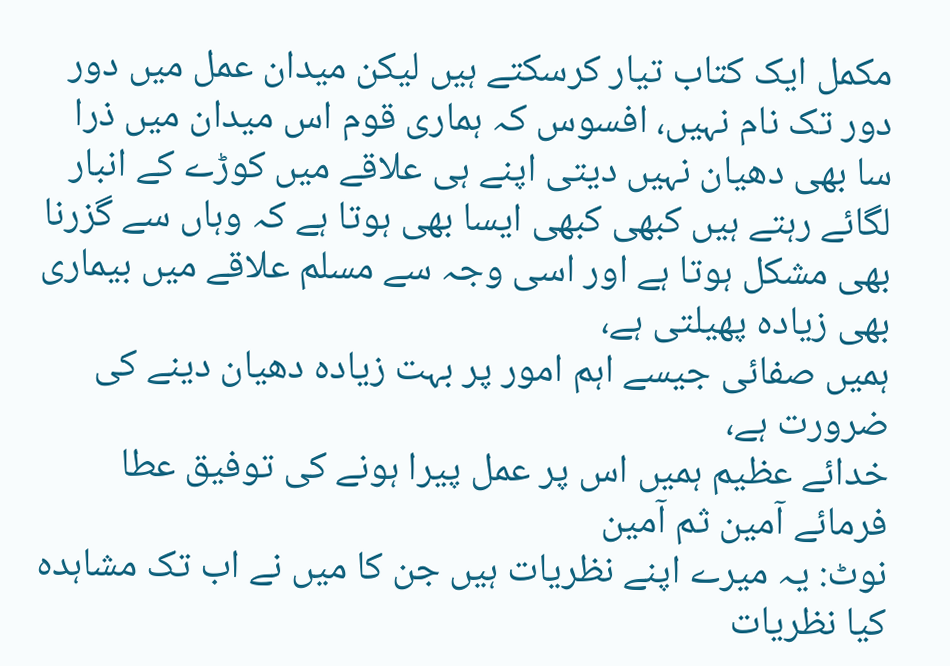مکمل ایک کتاب تیار کرسکتے ہیں لیکن میدان عمل میں دور دور تک نام نہیں، افسوس کہ ہماری قوم اس میدان میں ذرا سا بھی دھیان نہیں دیتی اپنے ہی علاقے میں کوڑے کے انبار لگائے رہتے ہیں کبھی کبھی ایسا بھی ہوتا ہے کہ وہاں سے گزرنا بھی مشکل ہوتا ہے اور اسی وجہ سے مسلم علاقے میں بیماری بھی زیادہ پھیلتی ہے،
ہمیں صفائی جیسے اہم امور پر بہت زیادہ دھیان دینے کی ضرورت ہے،
خدائے عظیم ہمیں اس پر عمل پیرا ہونے کی توفیق عطا فرمائے آمین ثم آمین
نوٹ: یہ میرے اپنے نظریات ہیں جن کا میں نے اب تک مشاہدہ کیا نظریات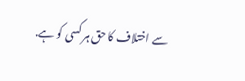سے اختلاف کا حق ہر کسی کو ہے.